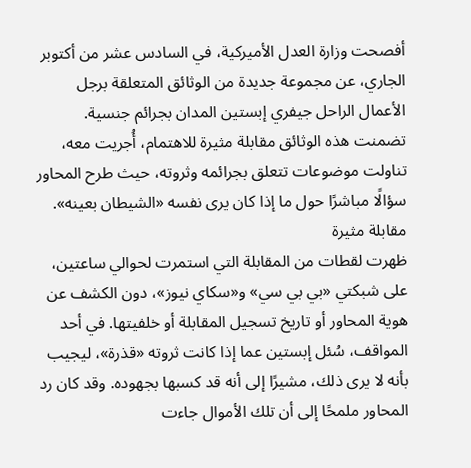أفصحت وزارة العدل الأميركية، في السادس عشر من أكتوبر الجاري، عن مجموعة جديدة من الوثائق المتعلقة برجل الأعمال الراحل جيفري إبستين المدان بجرائم جنسية. تضمنت هذه الوثائق مقابلة مثيرة للاهتمام، أُجريت معه، تناولت موضوعات تتعلق بجرائمه وثروته، حيث طرح المحاور سؤالًا مباشرًا حول ما إذا كان يرى نفسه «الشيطان بعينه».
مقابلة مثيرة
ظهرت لقطات من المقابلة التي استمرت لحوالي ساعتين، على شبكتي «بي بي سي» و«سكاي نيوز»، دون الكشف عن هوية المحاور أو تاريخ تسجيل المقابلة أو خلفيتها. في أحد المواقف، سُئل إبستين عما إذا كانت ثروته «قذرة»، ليجيب بأنه لا يرى ذلك، مشيرًا إلى أنه قد كسبها بجهوده. وقد كان رد المحاور ملمحًا إلى أن تلك الأموال جاءت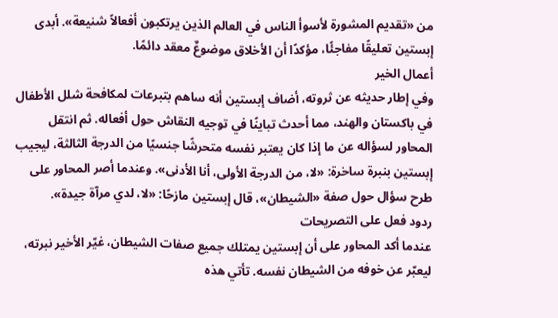من «تقديم المشورة لأسوأ الناس في العالم الذين يرتكبون أفعالاً شنيعة». أبدى إبستين تعليقًا مفاجئًا، مؤكدًا أن الأخلاق موضوعٌ معقد دائمًا.
أعمال الخير
وفي إطار حديثه عن ثروته، أضاف إبستين أنه ساهم بتبرعات لمكافحة شلل الأطفال في باكستان والهند، مما أحدث تباينًا في توجيه النقاش حول أفعاله. ثم انتقل المحاور لسؤاله عن ما إذا كان يعتبر نفسه متحرشًا جنسيًا من الدرجة الثالثة، ليجيب إبستين بنبرة ساخرة: «لا، من الدرجة الأولى، أنا الأدنى». وعندما أصر المحاور على طرح سؤال حول صفة «الشيطان»، قال إبستين مازحًا: «لا، لدي مرآة جيدة».
ردود فعل على التصريحات
عندما أكد المحاور على أن إبستين يمتلك جميع صفات الشيطان، غيّر الأخير نبرته، ليعبّر عن خوفه من الشيطان نفسه. تأتي هذه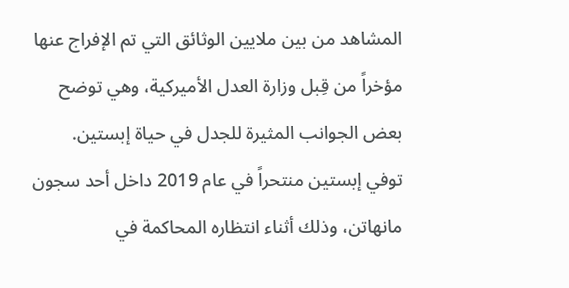المشاهد من بين ملايين الوثائق التي تم الإفراج عنها مؤخراً من قِبل وزارة العدل الأميركية، وهي توضح بعض الجوانب المثيرة للجدل في حياة إبستين.
توفي إبستين منتحراً في عام 2019 داخل أحد سجون مانهاتن، وذلك أثناء انتظاره المحاكمة في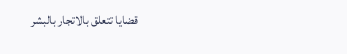قضايا تتعلق بالاتجار بالبشر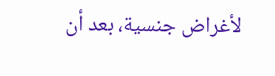لأغراض جنسية، بعد أن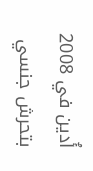أُدين في 2008 بتحرش جنسي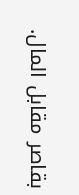بقاصر مقابل المال.